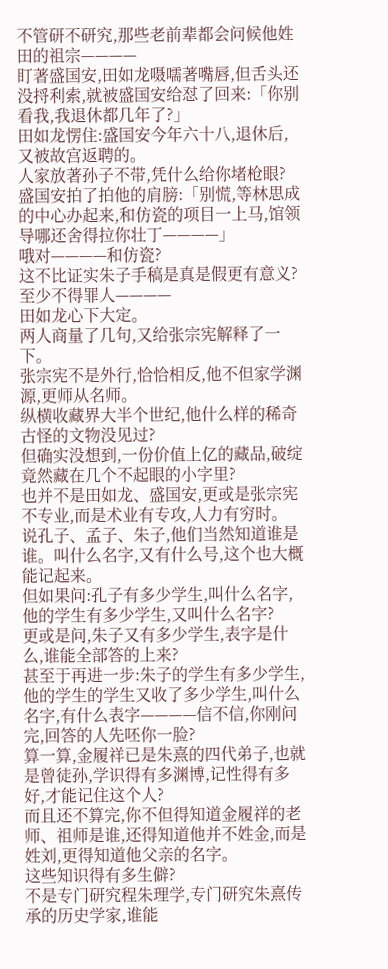不管研不研究,那些老前辈都会问候他姓田的祖宗————
盯著盛国安,田如龙嗫嚅著嘴唇,但舌头还没捋利索,就被盛国安给怼了回来:「你别看我,我退休都几年了?」
田如龙愣住:盛国安今年六十八,退休后,又被故宫返聘的。
人家放著孙子不带,凭什么给你堵枪眼?
盛国安拍了拍他的肩膀:「别慌,等林思成的中心办起来,和仿瓷的项目一上马,馆领导哪还舍得拉你壮丁————」
哦对————和仿瓷?
这不比证实朱子手稿是真是假更有意义?
至少不得罪人————
田如龙心下大定。
两人商量了几句,又给张宗宪解释了一下。
张宗宪不是外行,恰恰相反,他不但家学渊源,更师从名师。
纵横收藏界大半个世纪,他什么样的稀奇古怪的文物没见过?
但确实没想到,一份价值上亿的藏品,破绽竟然藏在几个不起眼的小字里?
也并不是田如龙、盛国安,更或是张宗宪不专业,而是术业有专攻,人力有穷时。
说孔子、孟子、朱子,他们当然知道谁是谁。叫什么名字,又有什么号,这个也大概能记起来。
但如果问:孔子有多少学生,叫什么名字,他的学生有多少学生,又叫什么名字?
更或是问,朱子又有多少学生,表字是什么,谁能全部答的上来?
甚至于再进一步:朱子的学生有多少学生,他的学生的学生又收了多少学生,叫什么名字,有什么表字————信不信,你刚问完,回答的人先呸你一脸?
算一算,金履祥已是朱熹的四代弟子,也就是曾徒孙,学识得有多渊博,记性得有多好,才能记住这个人?
而且还不算完,你不但得知道金履祥的老师、祖师是谁,还得知道他并不姓金,而是姓刘,更得知道他父亲的名字。
这些知识得有多生僻?
不是专门研究程朱理学,专门研究朱熹传承的历史学家,谁能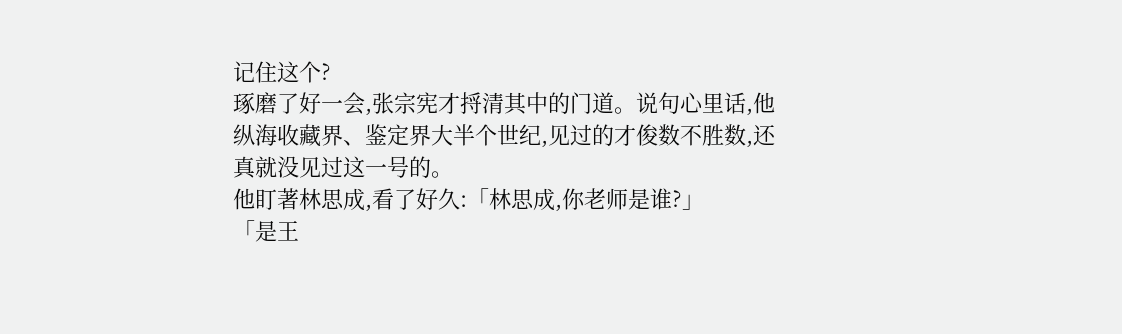记住这个?
琢磨了好一会,张宗宪才捋清其中的门道。说句心里话,他纵海收藏界、鉴定界大半个世纪,见过的才俊数不胜数,还真就没见过这一号的。
他盯著林思成,看了好久:「林思成,你老师是谁?」
「是王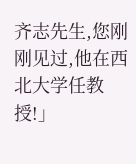齐志先生,您刚刚见过,他在西北大学任教授!」